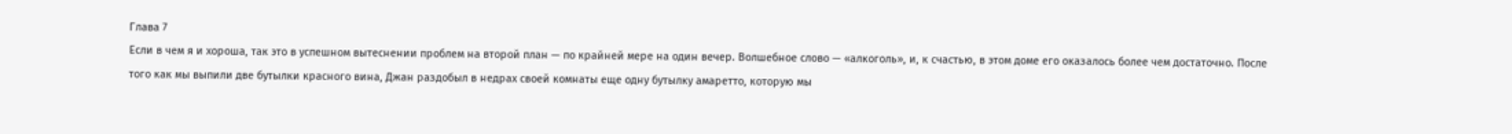Глава 7
Если в чем я и хороша, так это в успешном вытеснении проблем на второй план — по крайней мере на один вечер. Волшебное слово — «алкоголь», и, к счастью, в этом доме его оказалось более чем достаточно. После того как мы выпили две бутылки красного вина, Джан раздобыл в недрах своей комнаты еще одну бутылку амаретто, которую мы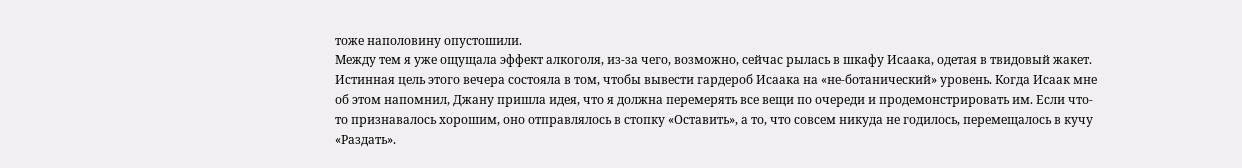тоже наполовину опустошили.
Между тем я уже ощущала эффект алкоголя, из-за чего, возможно, сейчас рылась в шкафу Исаака, одетая в твидовый жакет.
Истинная цель этого вечера состояла в том, чтобы вывести гардероб Исаака на «не-ботанический» уровень. Когда Исаак мне об этом напомнил, Джану пришла идея, что я должна перемерять все вещи по очереди и продемонстрировать им. Если что-то признавалось хорошим, оно отправлялось в стопку «Оставить», а то, что совсем никуда не годилось, перемещалось в кучу «Раздать».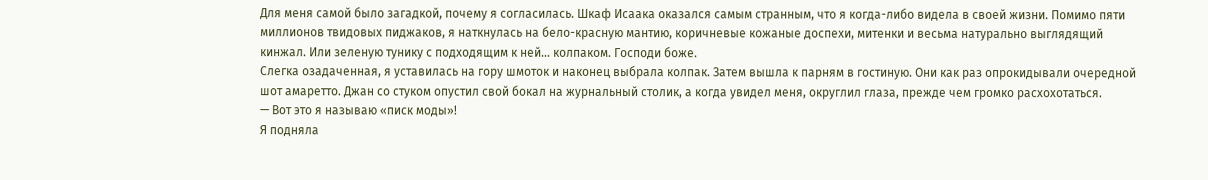Для меня самой было загадкой, почему я согласилась. Шкаф Исаака оказался самым странным, что я когда-либо видела в своей жизни. Помимо пяти миллионов твидовых пиджаков, я наткнулась на бело-красную мантию, коричневые кожаные доспехи, митенки и весьма натурально выглядящий кинжал. Или зеленую тунику с подходящим к ней… колпаком. Господи боже.
Слегка озадаченная, я уставилась на гору шмоток и наконец выбрала колпак. Затем вышла к парням в гостиную. Они как раз опрокидывали очередной шот амаретто. Джан со стуком опустил свой бокал на журнальный столик, а когда увидел меня, округлил глаза, прежде чем громко расхохотаться.
— Вот это я называю «писк моды»!
Я подняла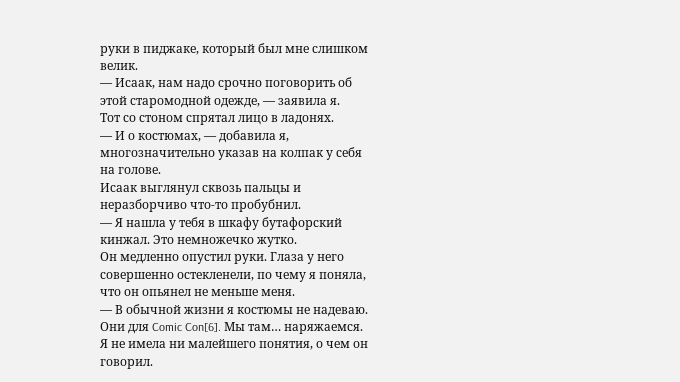руки в пиджаке, который был мне слишком велик.
— Исаак, нам надо срочно поговорить об этой старомодной одежде, — заявила я.
Тот со стоном спрятал лицо в ладонях.
— И о костюмах, — добавила я, многозначительно указав на колпак у себя на голове.
Исаак выглянул сквозь пальцы и неразборчиво что-то пробубнил.
— Я нашла у тебя в шкафу бутафорский кинжал. Это немножечко жутко.
Он медленно опустил руки. Глаза у него совершенно остекленели, по чему я поняла, что он опьянел не меньше меня.
— В обычной жизни я костюмы не надеваю. Они для Comic Con[6]. Мы там… наряжаемся.
Я не имела ни малейшего понятия, о чем он говорил.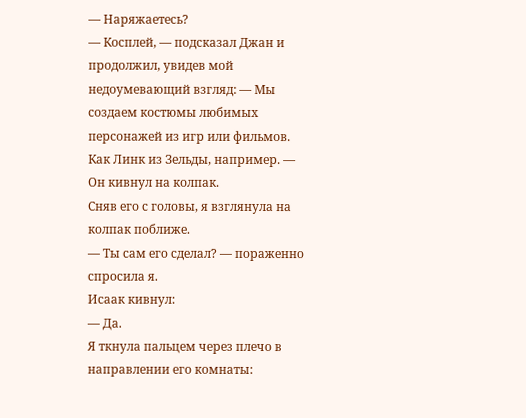— Наряжаетесь?
— Косплей, — подсказал Джан и продолжил, увидев мой недоумевающий взгляд: — Мы создаем костюмы любимых персонажей из игр или фильмов. Как Линк из Зельды, например. — Он кивнул на колпак.
Сняв его с головы, я взглянула на колпак поближе.
— Ты сам его сделал? — пораженно спросила я.
Исаак кивнул:
— Да.
Я ткнула пальцем через плечо в направлении его комнаты: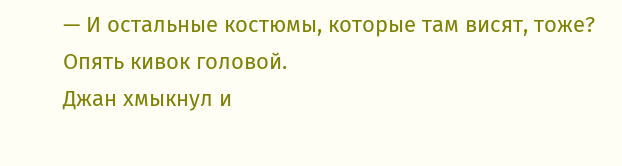— И остальные костюмы, которые там висят, тоже?
Опять кивок головой.
Джан хмыкнул и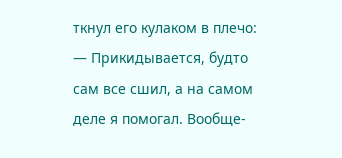ткнул его кулаком в плечо:
— Прикидывается, будто сам все сшил, а на самом деле я помогал. Вообще-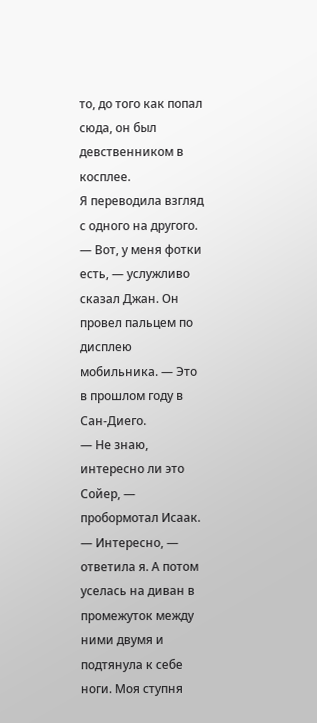то, до того как попал сюда, он был девственником в косплее.
Я переводила взгляд с одного на другого.
— Вот, у меня фотки есть, — услужливо сказал Джан. Он провел пальцем по дисплею мобильника. — Это в прошлом году в Сан-Диего.
— Не знаю, интересно ли это Сойер, — пробормотал Исаак.
— Интересно, — ответила я. А потом уселась на диван в промежуток между ними двумя и подтянула к себе ноги. Моя ступня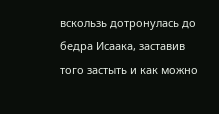вскользь дотронулась до бедра Исаака, заставив того застыть и как можно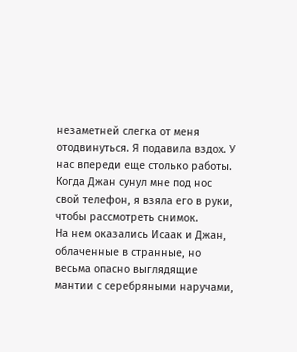незаметней слегка от меня отодвинуться. Я подавила вздох. У нас впереди еще столько работы.
Когда Джан сунул мне под нос свой телефон, я взяла его в руки, чтобы рассмотреть снимок.
На нем оказались Исаак и Джан, облаченные в странные, но весьма опасно выглядящие мантии с серебряными наручами,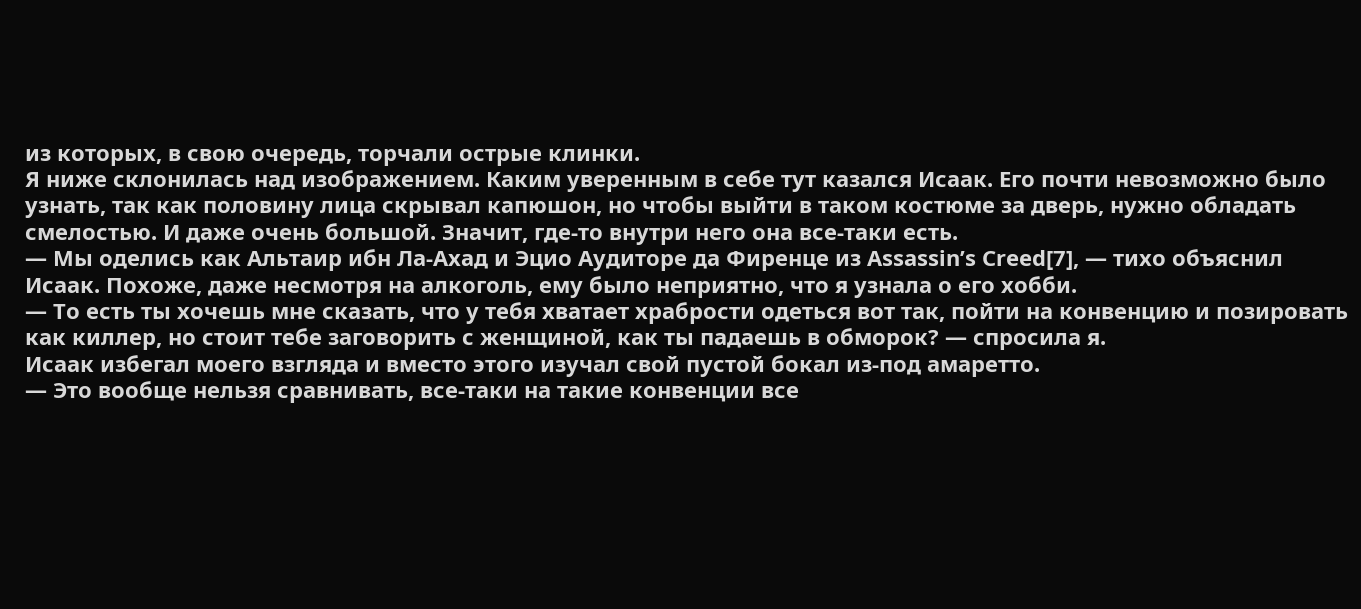из которых, в свою очередь, торчали острые клинки.
Я ниже склонилась над изображением. Каким уверенным в себе тут казался Исаак. Его почти невозможно было узнать, так как половину лица скрывал капюшон, но чтобы выйти в таком костюме за дверь, нужно обладать смелостью. И даже очень большой. Значит, где-то внутри него она все-таки есть.
— Мы оделись как Альтаир ибн Ла-Ахад и Эцио Аудиторе да Фиренце из Assassin’s Creed[7], — тихо объяснил Исаак. Похоже, даже несмотря на алкоголь, ему было неприятно, что я узнала о его хобби.
— То есть ты хочешь мне сказать, что у тебя хватает храбрости одеться вот так, пойти на конвенцию и позировать как киллер, но стоит тебе заговорить с женщиной, как ты падаешь в обморок? — спросила я.
Исаак избегал моего взгляда и вместо этого изучал свой пустой бокал из-под амаретто.
— Это вообще нельзя сравнивать, все-таки на такие конвенции все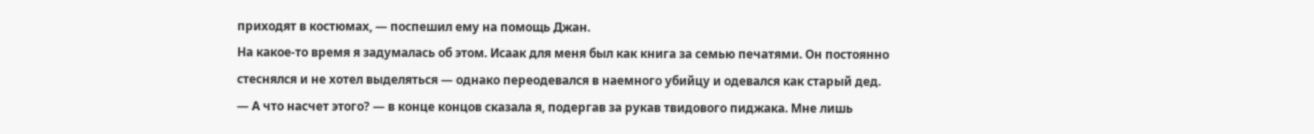приходят в костюмах, — поспешил ему на помощь Джан.
На какое-то время я задумалась об этом. Исаак для меня был как книга за семью печатями. Он постоянно стеснялся и не хотел выделяться — однако переодевался в наемного убийцу и одевался как старый дед.
— А что насчет этого? — в конце концов сказала я, подергав за рукав твидового пиджака. Мне лишь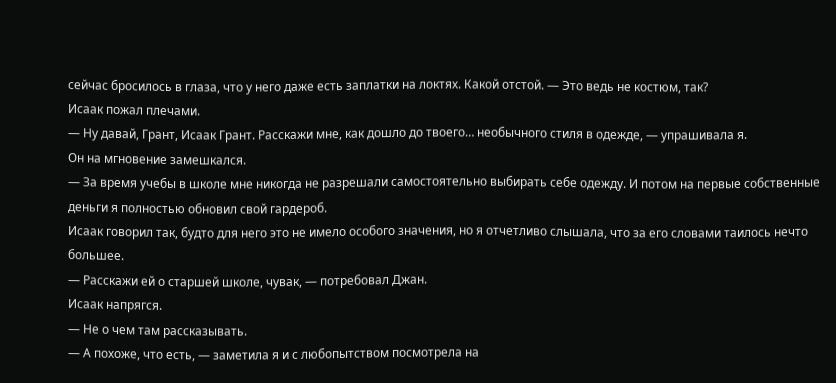сейчас бросилось в глаза, что у него даже есть заплатки на локтях. Какой отстой. — Это ведь не костюм, так?
Исаак пожал плечами.
— Ну давай, Грант, Исаак Грант. Расскажи мне, как дошло до твоего… необычного стиля в одежде, — упрашивала я.
Он на мгновение замешкался.
— За время учебы в школе мне никогда не разрешали самостоятельно выбирать себе одежду. И потом на первые собственные деньги я полностью обновил свой гардероб.
Исаак говорил так, будто для него это не имело особого значения, но я отчетливо слышала, что за его словами таилось нечто большее.
— Расскажи ей о старшей школе, чувак, — потребовал Джан.
Исаак напрягся.
— Не о чем там рассказывать.
— А похоже, что есть, — заметила я и с любопытством посмотрела на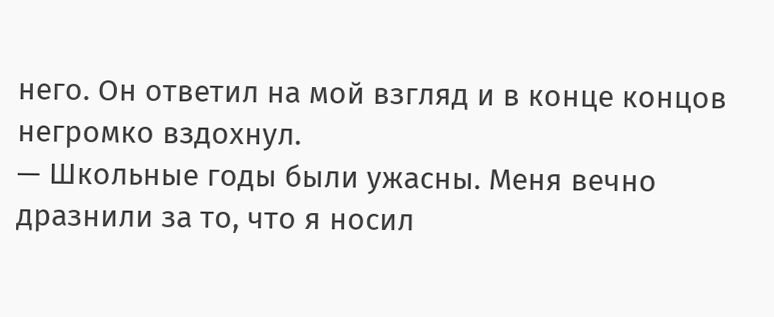него. Он ответил на мой взгляд и в конце концов негромко вздохнул.
— Школьные годы были ужасны. Меня вечно дразнили за то, что я носил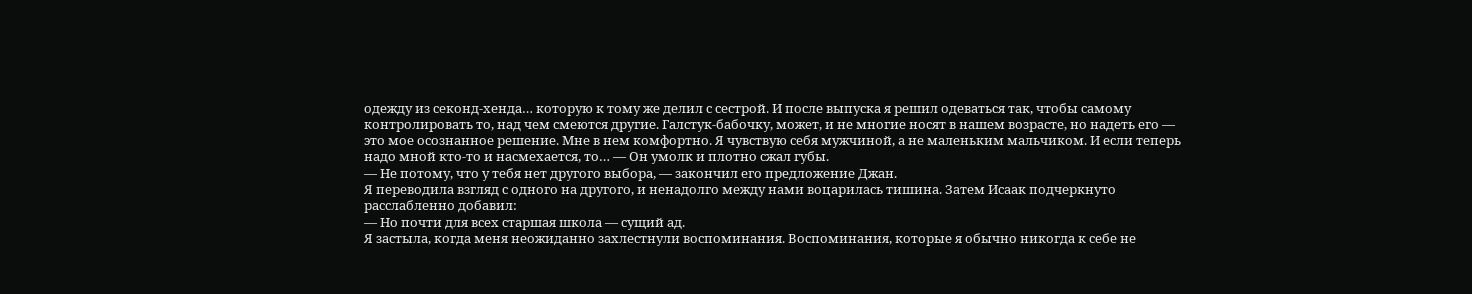одежду из секонд-хенда… которую к тому же делил с сестрой. И после выпуска я решил одеваться так, чтобы самому контролировать то, над чем смеются другие. Галстук-бабочку, может, и не многие носят в нашем возрасте, но надеть его — это мое осознанное решение. Мне в нем комфортно. Я чувствую себя мужчиной, а не маленьким мальчиком. И если теперь надо мной кто-то и насмехается, то… — Он умолк и плотно сжал губы.
— Не потому, что у тебя нет другого выбора, — закончил его предложение Джан.
Я переводила взгляд с одного на другого, и ненадолго между нами воцарилась тишина. Затем Исаак подчеркнуто расслабленно добавил:
— Но почти для всех старшая школа — сущий ад.
Я застыла, когда меня неожиданно захлестнули воспоминания. Воспоминания, которые я обычно никогда к себе не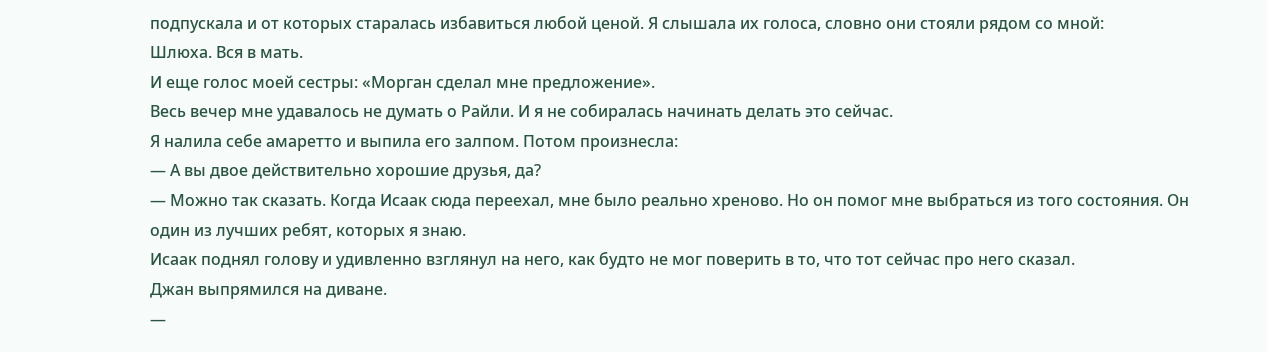подпускала и от которых старалась избавиться любой ценой. Я слышала их голоса, словно они стояли рядом со мной:
Шлюха. Вся в мать.
И еще голос моей сестры: «Морган сделал мне предложение».
Весь вечер мне удавалось не думать о Райли. И я не собиралась начинать делать это сейчас.
Я налила себе амаретто и выпила его залпом. Потом произнесла:
— А вы двое действительно хорошие друзья, да?
— Можно так сказать. Когда Исаак сюда переехал, мне было реально хреново. Но он помог мне выбраться из того состояния. Он один из лучших ребят, которых я знаю.
Исаак поднял голову и удивленно взглянул на него, как будто не мог поверить в то, что тот сейчас про него сказал.
Джан выпрямился на диване.
—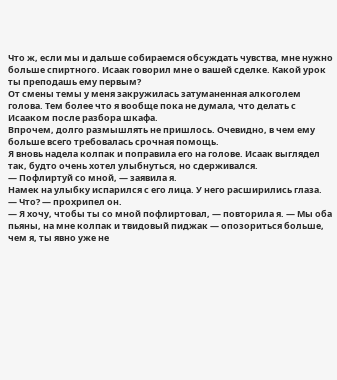Что ж, если мы и дальше собираемся обсуждать чувства, мне нужно больше спиртного. Исаак говорил мне о вашей сделке. Какой урок ты преподашь ему первым?
От смены темы у меня закружилась затуманенная алкоголем голова. Тем более что я вообще пока не думала, что делать с Исааком после разбора шкафа.
Впрочем, долго размышлять не пришлось. Очевидно, в чем ему больше всего требовалась срочная помощь.
Я вновь надела колпак и поправила его на голове. Исаак выглядел так, будто очень хотел улыбнуться, но сдерживался.
— Пофлиртуй со мной, — заявила я.
Намек на улыбку испарился с его лица. У него расширились глаза.
— Что? — прохрипел он.
— Я хочу, чтобы ты со мной пофлиртовал, — повторила я. — Мы оба пьяны, на мне колпак и твидовый пиджак — опозориться больше, чем я, ты явно уже не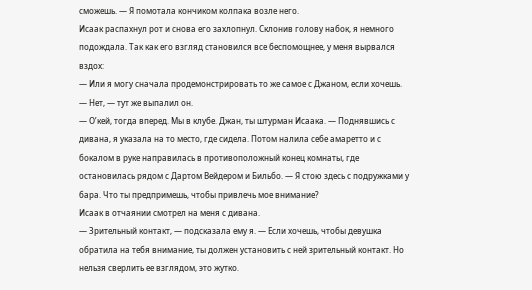сможешь. — Я помотала кончиком колпака возле него.
Исаак распахнул рот и снова его захлопнул. Склонив голову набок, я немного подождала. Так как его взгляд становился все беспомощнее, у меня вырвался вздох:
— Или я могу сначала продемонстрировать то же самое с Джаном, если хочешь.
— Нет, — тут же выпалил он.
— О’кей, тогда вперед. Мы в клубе. Джан, ты штурман Исаака. — Поднявшись с дивана, я указала на то место, где сидела. Потом налила себе амаретто и с бокалом в руке направилась в противоположный конец комнаты, где остановилась рядом с Дартом Вейдером и Бильбо. — Я стою здесь с подружками у бара. Что ты предпримешь, чтобы привлечь мое внимание?
Исаак в отчаянии смотрел на меня с дивана.
— Зрительный контакт, — подсказала ему я. — Если хочешь, чтобы девушка обратила на тебя внимание, ты должен установить с ней зрительный контакт. Но нельзя сверлить ее взглядом, это жутко.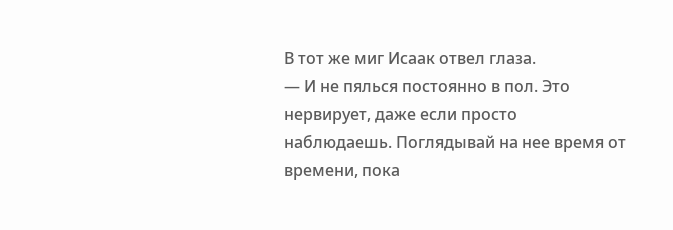В тот же миг Исаак отвел глаза.
— И не пялься постоянно в пол. Это нервирует, даже если просто наблюдаешь. Поглядывай на нее время от времени, пока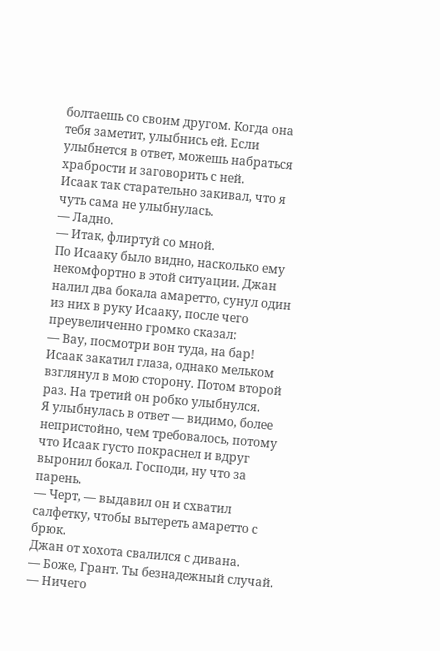болтаешь со своим другом. Когда она тебя заметит, улыбнись ей. Если улыбнется в ответ, можешь набраться храбрости и заговорить с ней.
Исаак так старательно закивал, что я чуть сама не улыбнулась.
— Ладно.
— Итак, флиртуй со мной.
По Исааку было видно, насколько ему некомфортно в этой ситуации. Джан налил два бокала амаретто, сунул один из них в руку Исааку, после чего преувеличенно громко сказал:
— Вау, посмотри вон туда, на бар!
Исаак закатил глаза, однако мельком взглянул в мою сторону. Потом второй раз. На третий он робко улыбнулся.
Я улыбнулась в ответ — видимо, более непристойно, чем требовалось, потому что Исаак густо покраснел и вдруг выронил бокал. Господи, ну что за парень.
— Черт, — выдавил он и схватил салфетку, чтобы вытереть амаретто с брюк.
Джан от хохота свалился с дивана.
— Боже, Грант. Ты безнадежный случай.
— Ничего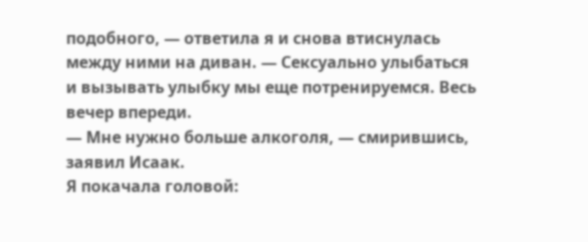подобного, — ответила я и снова втиснулась между ними на диван. — Сексуально улыбаться и вызывать улыбку мы еще потренируемся. Весь вечер впереди.
— Мне нужно больше алкоголя, — смирившись, заявил Исаак.
Я покачала головой: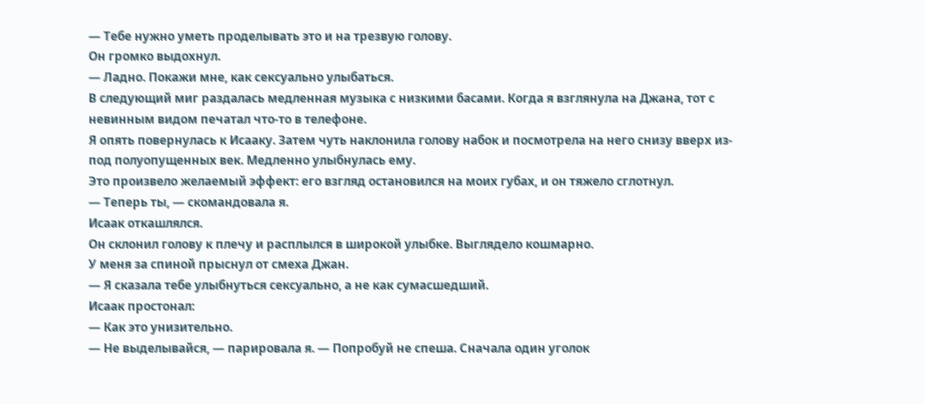— Тебе нужно уметь проделывать это и на трезвую голову.
Он громко выдохнул.
— Ладно. Покажи мне, как сексуально улыбаться.
В следующий миг раздалась медленная музыка с низкими басами. Когда я взглянула на Джана, тот с невинным видом печатал что-то в телефоне.
Я опять повернулась к Исааку. Затем чуть наклонила голову набок и посмотрела на него снизу вверх из-под полуопущенных век. Медленно улыбнулась ему.
Это произвело желаемый эффект: его взгляд остановился на моих губах, и он тяжело сглотнул.
— Теперь ты, — скомандовала я.
Исаак откашлялся.
Он склонил голову к плечу и расплылся в широкой улыбке. Выглядело кошмарно.
У меня за спиной прыснул от смеха Джан.
— Я сказала тебе улыбнуться сексуально, а не как сумасшедший.
Исаак простонал:
— Как это унизительно.
— Не выделывайся, — парировала я. — Попробуй не спеша. Сначала один уголок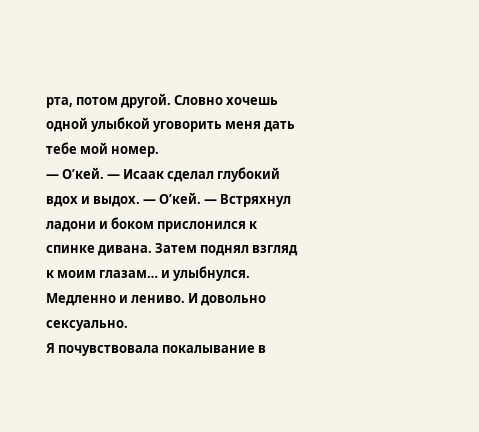рта, потом другой. Словно хочешь одной улыбкой уговорить меня дать тебе мой номер.
— О’кей. — Исаак сделал глубокий вдох и выдох. — О’кей. — Встряхнул ладони и боком прислонился к спинке дивана. Затем поднял взгляд к моим глазам… и улыбнулся. Медленно и лениво. И довольно сексуально.
Я почувствовала покалывание в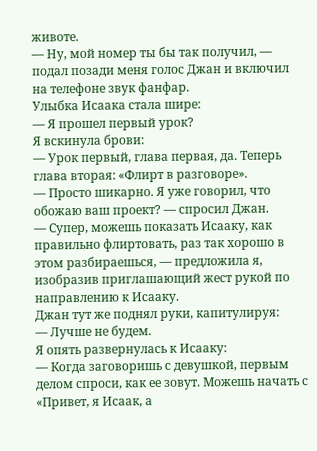животе.
— Ну, мой номер ты бы так получил, — подал позади меня голос Джан и включил на телефоне звук фанфар.
Улыбка Исаака стала шире:
— Я прошел первый урок?
Я вскинула брови:
— Урок первый, глава первая, да. Теперь глава вторая: «Флирт в разговоре».
— Просто шикарно. Я уже говорил, что обожаю ваш проект? — спросил Джан.
— Супер, можешь показать Исааку, как правильно флиртовать, раз так хорошо в этом разбираешься, — предложила я, изобразив приглашающий жест рукой по направлению к Исааку.
Джан тут же поднял руки, капитулируя:
— Лучше не будем.
Я опять развернулась к Исааку:
— Когда заговоришь с девушкой, первым делом спроси, как ее зовут. Можешь начать с «Привет, я Исаак, а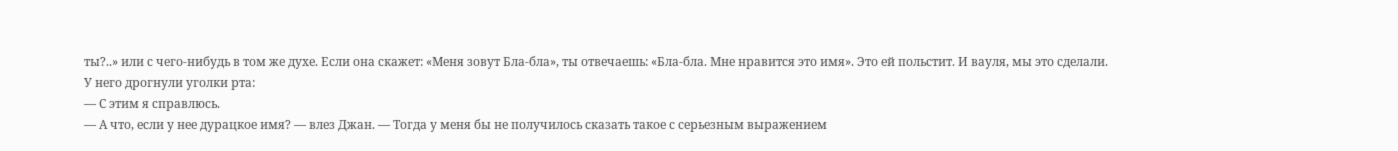ты?..» или с чего-нибудь в том же духе. Если она скажет: «Меня зовут Бла-бла», ты отвечаешь: «Бла-бла. Мне нравится это имя». Это ей польстит. И вауля, мы это сделали.
У него дрогнули уголки рта:
— С этим я справлюсь.
— А что, если у нее дурацкое имя? — влез Джан. — Тогда у меня бы не получилось сказать такое с серьезным выражением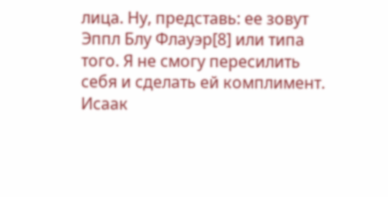лица. Ну, представь: ее зовут Эппл Блу Флауэр[8] или типа того. Я не смогу пересилить себя и сделать ей комплимент.
Исаак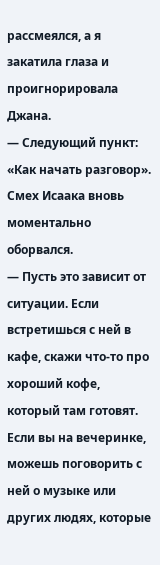рассмеялся, а я закатила глаза и проигнорировала Джана.
— Следующий пункт: «Как начать разговор».
Смех Исаака вновь моментально оборвался.
— Пусть это зависит от ситуации. Если встретишься с ней в кафе, скажи что-то про хороший кофе, который там готовят. Если вы на вечеринке, можешь поговорить с ней о музыке или других людях, которые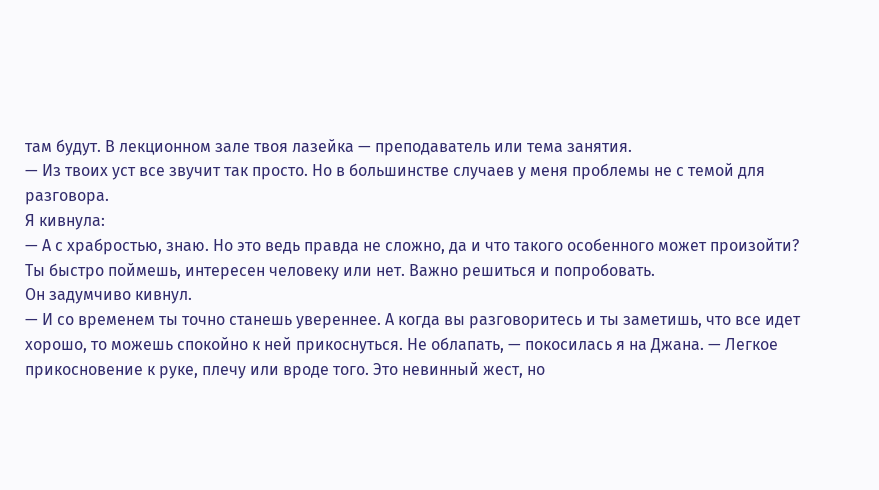там будут. В лекционном зале твоя лазейка — преподаватель или тема занятия.
— Из твоих уст все звучит так просто. Но в большинстве случаев у меня проблемы не с темой для разговора.
Я кивнула:
— А с храбростью, знаю. Но это ведь правда не сложно, да и что такого особенного может произойти? Ты быстро поймешь, интересен человеку или нет. Важно решиться и попробовать.
Он задумчиво кивнул.
— И со временем ты точно станешь увереннее. А когда вы разговоритесь и ты заметишь, что все идет хорошо, то можешь спокойно к ней прикоснуться. Не облапать, — покосилась я на Джана. — Легкое прикосновение к руке, плечу или вроде того. Это невинный жест, но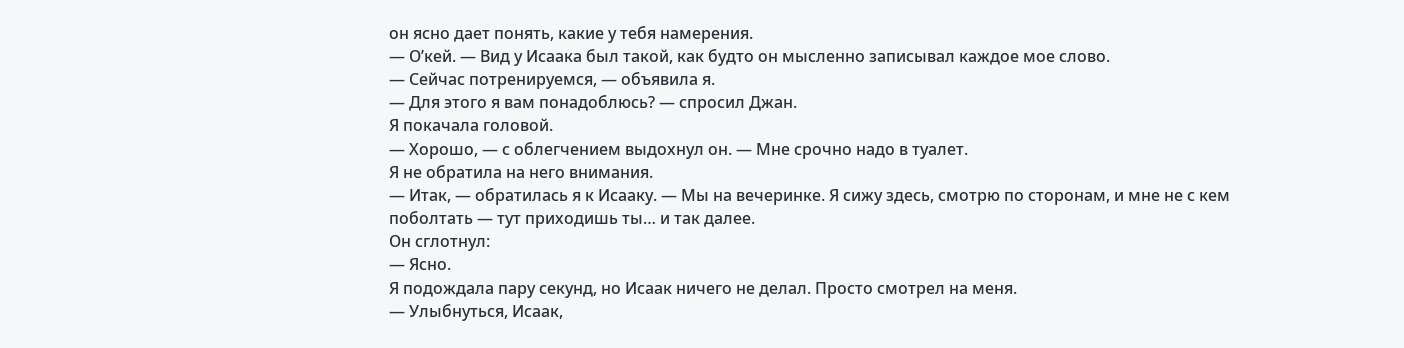он ясно дает понять, какие у тебя намерения.
— О’кей. — Вид у Исаака был такой, как будто он мысленно записывал каждое мое слово.
— Сейчас потренируемся, — объявила я.
— Для этого я вам понадоблюсь? — спросил Джан.
Я покачала головой.
— Хорошо, — с облегчением выдохнул он. — Мне срочно надо в туалет.
Я не обратила на него внимания.
— Итак, — обратилась я к Исааку. — Мы на вечеринке. Я сижу здесь, смотрю по сторонам, и мне не с кем поболтать — тут приходишь ты… и так далее.
Он сглотнул:
— Ясно.
Я подождала пару секунд, но Исаак ничего не делал. Просто смотрел на меня.
— Улыбнуться, Исаак,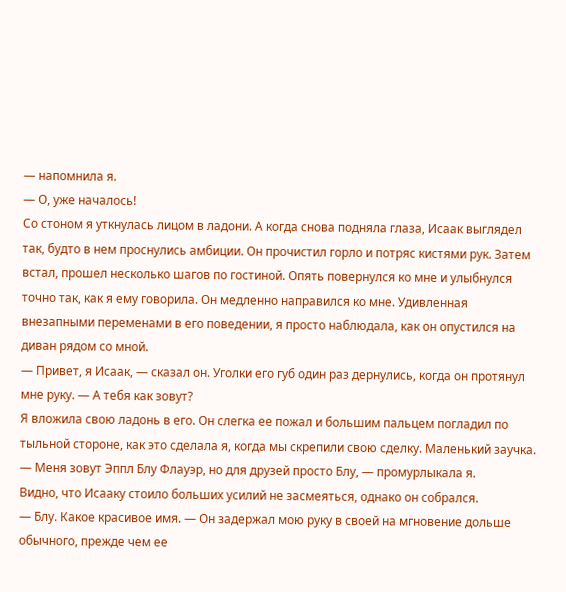— напомнила я.
— О, уже началось!
Со стоном я уткнулась лицом в ладони. А когда снова подняла глаза, Исаак выглядел так, будто в нем проснулись амбиции. Он прочистил горло и потряс кистями рук. Затем встал, прошел несколько шагов по гостиной. Опять повернулся ко мне и улыбнулся точно так, как я ему говорила. Он медленно направился ко мне. Удивленная внезапными переменами в его поведении, я просто наблюдала, как он опустился на диван рядом со мной.
— Привет, я Исаак, — сказал он. Уголки его губ один раз дернулись, когда он протянул мне руку. — А тебя как зовут?
Я вложила свою ладонь в его. Он слегка ее пожал и большим пальцем погладил по тыльной стороне, как это сделала я, когда мы скрепили свою сделку. Маленький заучка.
— Меня зовут Эппл Блу Флауэр, но для друзей просто Блу, — промурлыкала я.
Видно, что Исааку стоило больших усилий не засмеяться, однако он собрался.
— Блу. Какое красивое имя. — Он задержал мою руку в своей на мгновение дольше обычного, прежде чем ее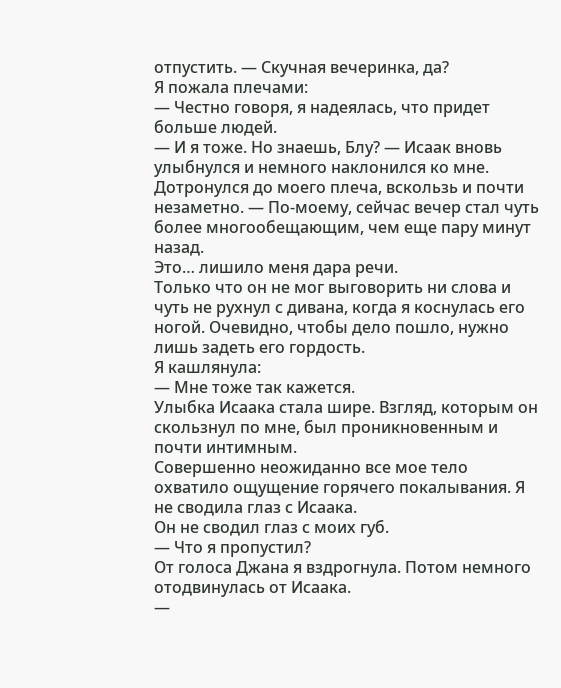отпустить. — Скучная вечеринка, да?
Я пожала плечами:
— Честно говоря, я надеялась, что придет больше людей.
— И я тоже. Но знаешь, Блу? — Исаак вновь улыбнулся и немного наклонился ко мне. Дотронулся до моего плеча, вскользь и почти незаметно. — По-моему, сейчас вечер стал чуть более многообещающим, чем еще пару минут назад.
Это… лишило меня дара речи.
Только что он не мог выговорить ни слова и чуть не рухнул с дивана, когда я коснулась его ногой. Очевидно, чтобы дело пошло, нужно лишь задеть его гордость.
Я кашлянула:
— Мне тоже так кажется.
Улыбка Исаака стала шире. Взгляд, которым он скользнул по мне, был проникновенным и почти интимным.
Совершенно неожиданно все мое тело охватило ощущение горячего покалывания. Я не сводила глаз с Исаака.
Он не сводил глаз с моих губ.
— Что я пропустил?
От голоса Джана я вздрогнула. Потом немного отодвинулась от Исаака.
—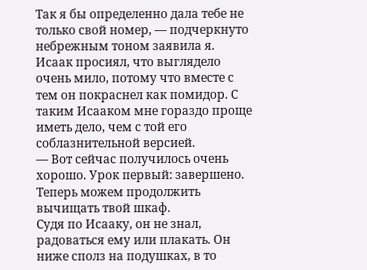Так я бы определенно дала тебе не только свой номер, — подчеркнуто небрежным тоном заявила я.
Исаак просиял, что выглядело очень мило, потому что вместе с тем он покраснел как помидор. С таким Исааком мне гораздо проще иметь дело, чем с той его соблазнительной версией.
— Вот сейчас получилось очень хорошо. Урок первый: завершено. Теперь можем продолжить вычищать твой шкаф.
Судя по Исааку, он не знал, радоваться ему или плакать. Он ниже сполз на подушках, в то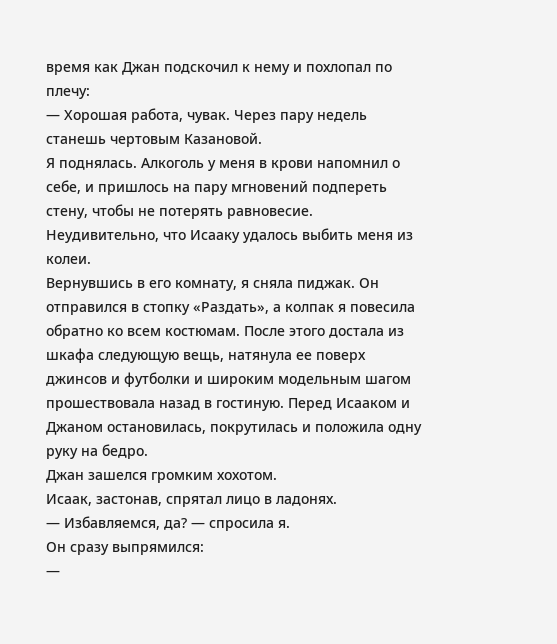время как Джан подскочил к нему и похлопал по плечу:
— Хорошая работа, чувак. Через пару недель станешь чертовым Казановой.
Я поднялась. Алкоголь у меня в крови напомнил о себе, и пришлось на пару мгновений подпереть стену, чтобы не потерять равновесие. Неудивительно, что Исааку удалось выбить меня из колеи.
Вернувшись в его комнату, я сняла пиджак. Он отправился в стопку «Раздать», а колпак я повесила обратно ко всем костюмам. После этого достала из шкафа следующую вещь, натянула ее поверх джинсов и футболки и широким модельным шагом прошествовала назад в гостиную. Перед Исааком и Джаном остановилась, покрутилась и положила одну руку на бедро.
Джан зашелся громким хохотом.
Исаак, застонав, спрятал лицо в ладонях.
— Избавляемся, да? — спросила я.
Он сразу выпрямился:
—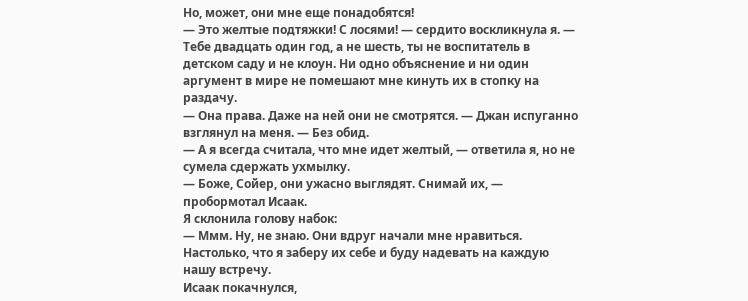Но, может, они мне еще понадобятся!
— Это желтые подтяжки! С лосями! — сердито воскликнула я. — Тебе двадцать один год, а не шесть, ты не воспитатель в детском саду и не клоун. Ни одно объяснение и ни один аргумент в мире не помешают мне кинуть их в стопку на раздачу.
— Она права. Даже на ней они не смотрятся. — Джан испуганно взглянул на меня. — Без обид.
— А я всегда считала, что мне идет желтый, — ответила я, но не сумела сдержать ухмылку.
— Боже, Сойер, они ужасно выглядят. Снимай их, — пробормотал Исаак.
Я склонила голову набок:
— Ммм. Ну, не знаю. Они вдруг начали мне нравиться. Настолько, что я заберу их себе и буду надевать на каждую нашу встречу.
Исаак покачнулся,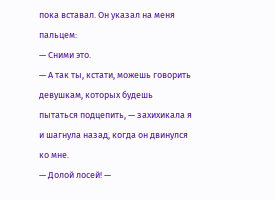пока вставал. Он указал на меня пальцем:
— Сними это.
— А так ты, кстати, можешь говорить девушкам, которых будешь пытаться подцепить, — захихикала я и шагнула назад, когда он двинулся ко мне.
— Долой лосей! —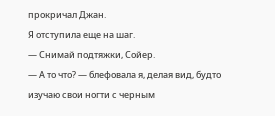прокричал Джан.
Я отступила еще на шаг.
— Снимай подтяжки, Сойер.
— А то что? — блефовала я, делая вид, будто изучаю свои ногти с черным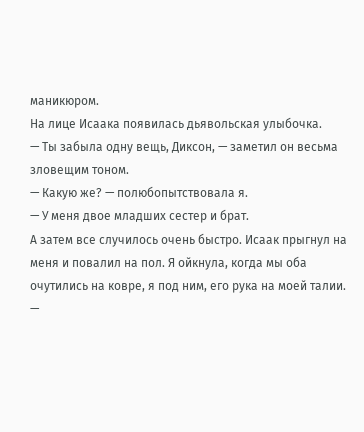маникюром.
На лице Исаака появилась дьявольская улыбочка.
— Ты забыла одну вещь, Диксон, — заметил он весьма зловещим тоном.
— Какую же? — полюбопытствовала я.
— У меня двое младших сестер и брат.
А затем все случилось очень быстро. Исаак прыгнул на меня и повалил на пол. Я ойкнула, когда мы оба очутились на ковре, я под ним, его рука на моей талии.
—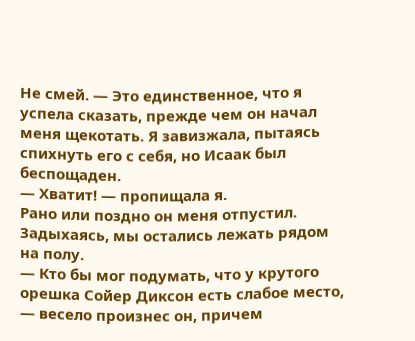Не смей. — Это единственное, что я успела сказать, прежде чем он начал меня щекотать. Я завизжала, пытаясь спихнуть его с себя, но Исаак был беспощаден.
— Хватит! — пропищала я.
Рано или поздно он меня отпустил. Задыхаясь, мы остались лежать рядом на полу.
— Кто бы мог подумать, что у крутого орешка Сойер Диксон есть слабое место, — весело произнес он, причем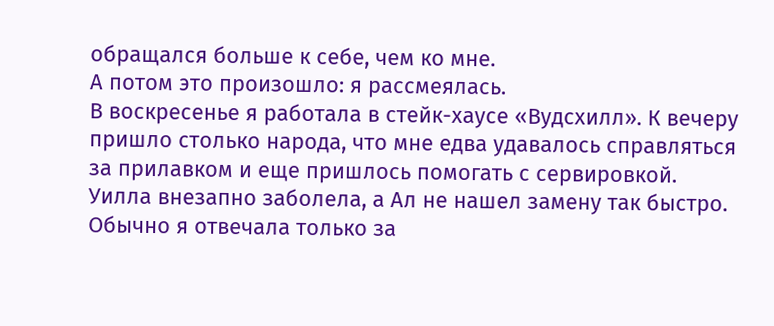обращался больше к себе, чем ко мне.
А потом это произошло: я рассмеялась.
В воскресенье я работала в стейк-хаусе «Вудсхилл». К вечеру пришло столько народа, что мне едва удавалось справляться за прилавком и еще пришлось помогать с сервировкой. Уилла внезапно заболела, а Ал не нашел замену так быстро. Обычно я отвечала только за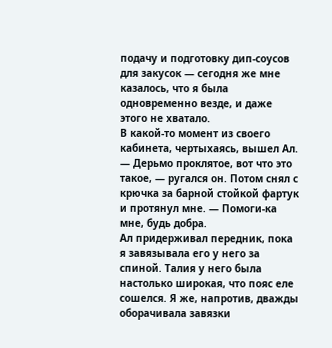подачу и подготовку дип-соусов для закусок — сегодня же мне казалось, что я была одновременно везде, и даже этого не хватало.
В какой-то момент из своего кабинета, чертыхаясь, вышел Ал.
— Дерьмо проклятое, вот что это такое, — ругался он. Потом снял с крючка за барной стойкой фартук и протянул мне. — Помоги-ка мне, будь добра.
Ал придерживал передник, пока я завязывала его у него за спиной. Талия у него была настолько широкая, что пояс еле сошелся. Я же, напротив, дважды оборачивала завязки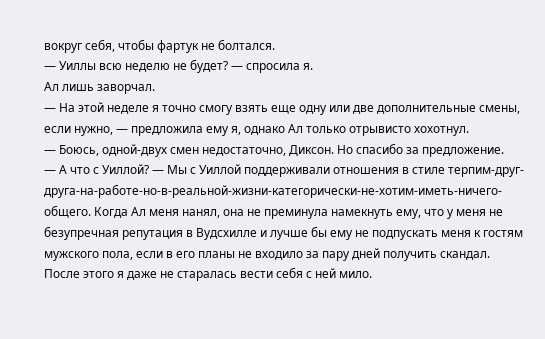вокруг себя, чтобы фартук не болтался.
— Уиллы всю неделю не будет? — спросила я.
Ал лишь заворчал.
— На этой неделе я точно смогу взять еще одну или две дополнительные смены, если нужно, — предложила ему я, однако Ал только отрывисто хохотнул.
— Боюсь, одной-двух смен недостаточно, Диксон. Но спасибо за предложение.
— А что с Уиллой? — Мы с Уиллой поддерживали отношения в стиле терпим-друг-друга-на-работе-но-в-реальной-жизни-категорически-не-хотим-иметь-ничего-общего. Когда Ал меня нанял, она не преминула намекнуть ему, что у меня не безупречная репутация в Вудсхилле и лучше бы ему не подпускать меня к гостям мужского пола, если в его планы не входило за пару дней получить скандал.
После этого я даже не старалась вести себя с ней мило.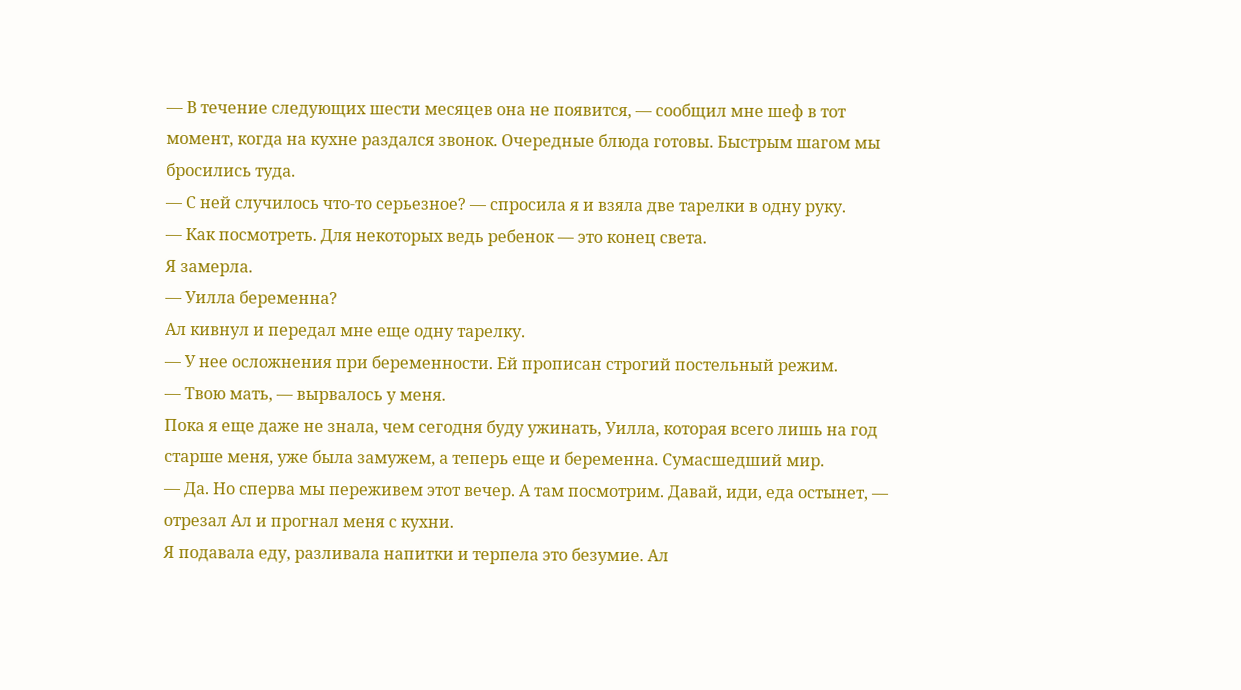— В течение следующих шести месяцев она не появится, — сообщил мне шеф в тот момент, когда на кухне раздался звонок. Очередные блюда готовы. Быстрым шагом мы бросились туда.
— С ней случилось что-то серьезное? — спросила я и взяла две тарелки в одну руку.
— Как посмотреть. Для некоторых ведь ребенок — это конец света.
Я замерла.
— Уилла беременна?
Ал кивнул и передал мне еще одну тарелку.
— У нее осложнения при беременности. Ей прописан строгий постельный режим.
— Твою мать, — вырвалось у меня.
Пока я еще даже не знала, чем сегодня буду ужинать, Уилла, которая всего лишь на год старше меня, уже была замужем, а теперь еще и беременна. Сумасшедший мир.
— Да. Но сперва мы переживем этот вечер. А там посмотрим. Давай, иди, еда остынет, — отрезал Ал и прогнал меня с кухни.
Я подавала еду, разливала напитки и терпела это безумие. Ал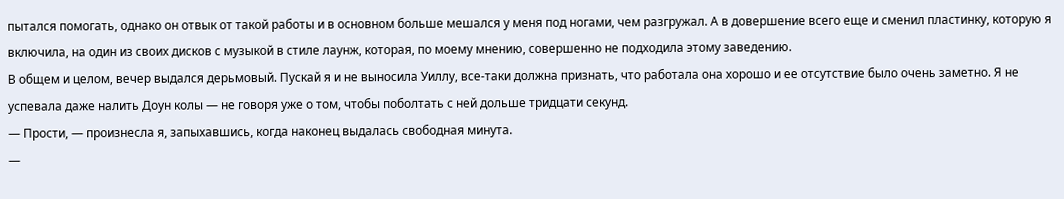пытался помогать, однако он отвык от такой работы и в основном больше мешался у меня под ногами, чем разгружал. А в довершение всего еще и сменил пластинку, которую я включила, на один из своих дисков с музыкой в стиле лаунж, которая, по моему мнению, совершенно не подходила этому заведению.
В общем и целом, вечер выдался дерьмовый. Пускай я и не выносила Уиллу, все-таки должна признать, что работала она хорошо и ее отсутствие было очень заметно. Я не успевала даже налить Доун колы — не говоря уже о том, чтобы поболтать с ней дольше тридцати секунд.
— Прости, — произнесла я, запыхавшись, когда наконец выдалась свободная минута.
—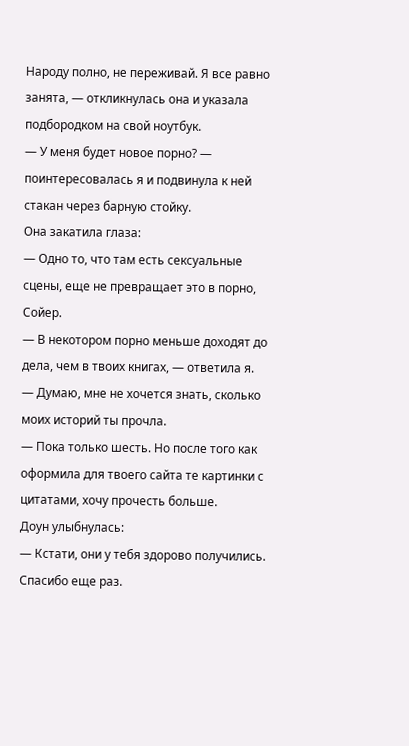Народу полно, не переживай. Я все равно занята, — откликнулась она и указала подбородком на свой ноутбук.
— У меня будет новое порно? — поинтересовалась я и подвинула к ней стакан через барную стойку.
Она закатила глаза:
— Одно то, что там есть сексуальные сцены, еще не превращает это в порно, Сойер.
— В некотором порно меньше доходят до дела, чем в твоих книгах, — ответила я.
— Думаю, мне не хочется знать, сколько моих историй ты прочла.
— Пока только шесть. Но после того как оформила для твоего сайта те картинки с цитатами, хочу прочесть больше.
Доун улыбнулась:
— Кстати, они у тебя здорово получились. Спасибо еще раз.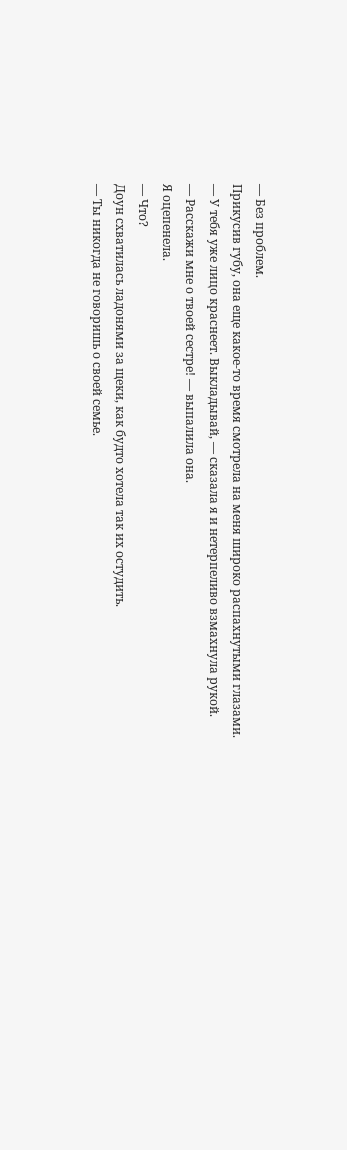— Без проблем.
Прикусив губу, она еще какое-то время смотрела на меня широко распахнутыми глазами.
— У тебя уже лицо краснеет. Выкладывай, — сказала я и нетерпеливо взмахнула рукой.
— Расскажи мне о твоей сестре! — выпалила она.
Я оцепенела.
— Что?
Доун схватилась ладонями за щеки, как будто хотела так их остудить.
— Ты никогда не говоришь о своей семье.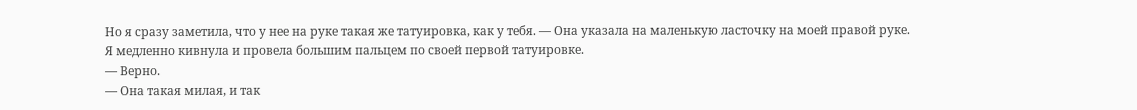Но я сразу заметила, что у нее на руке такая же татуировка, как у тебя. — Она указала на маленькую ласточку на моей правой руке.
Я медленно кивнула и провела большим пальцем по своей первой татуировке.
— Верно.
— Она такая милая, и так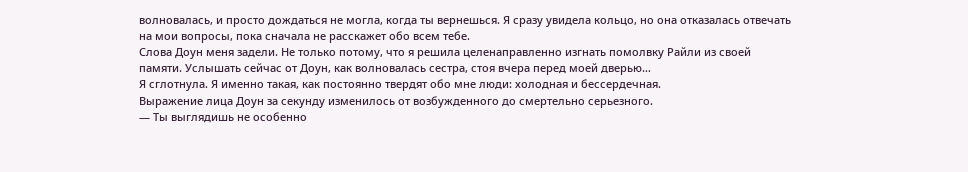волновалась, и просто дождаться не могла, когда ты вернешься. Я сразу увидела кольцо, но она отказалась отвечать на мои вопросы, пока сначала не расскажет обо всем тебе.
Слова Доун меня задели. Не только потому, что я решила целенаправленно изгнать помолвку Райли из своей памяти. Услышать сейчас от Доун, как волновалась сестра, стоя вчера перед моей дверью…
Я сглотнула. Я именно такая, как постоянно твердят обо мне люди: холодная и бессердечная.
Выражение лица Доун за секунду изменилось от возбужденного до смертельно серьезного.
— Ты выглядишь не особенно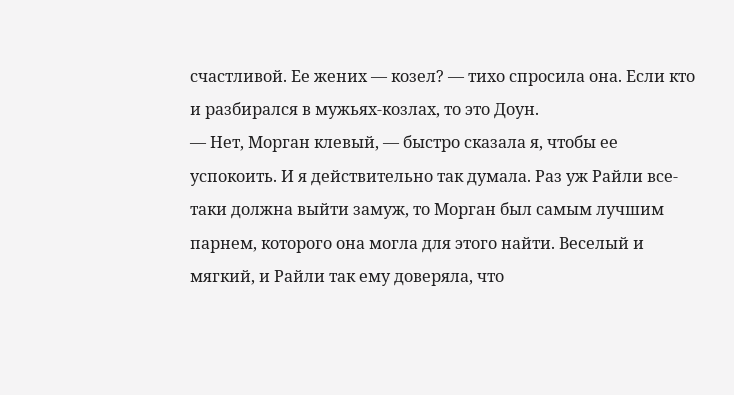счастливой. Ее жених — козел? — тихо спросила она. Если кто и разбирался в мужьях-козлах, то это Доун.
— Нет, Морган клевый, — быстро сказала я, чтобы ее успокоить. И я действительно так думала. Раз уж Райли все-таки должна выйти замуж, то Морган был самым лучшим парнем, которого она могла для этого найти. Веселый и мягкий, и Райли так ему доверяла, что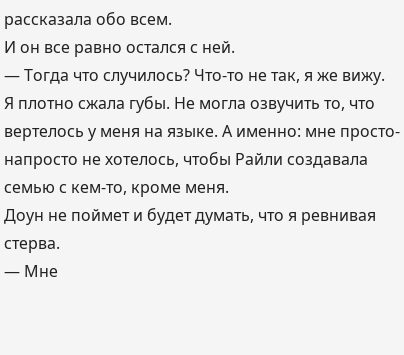рассказала обо всем.
И он все равно остался с ней.
— Тогда что случилось? Что-то не так, я же вижу.
Я плотно сжала губы. Не могла озвучить то, что вертелось у меня на языке. А именно: мне просто-напросто не хотелось, чтобы Райли создавала семью с кем-то, кроме меня.
Доун не поймет и будет думать, что я ревнивая стерва.
— Мне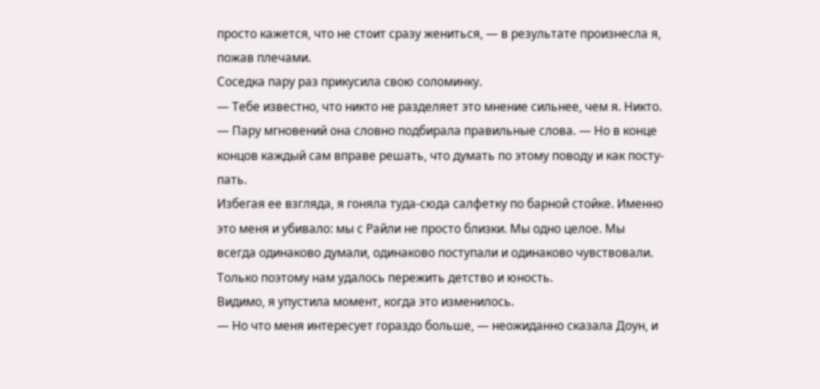просто кажется, что не стоит сразу жениться, — в результате произнесла я, пожав плечами.
Соседка пару раз прикусила свою соломинку.
— Тебе известно, что никто не разделяет это мнение сильнее, чем я. Никто. — Пару мгновений она словно подбирала правильные слова. — Но в конце концов каждый сам вправе решать, что думать по этому поводу и как посту-пать.
Избегая ее взгляда, я гоняла туда-сюда салфетку по барной стойке. Именно это меня и убивало: мы с Райли не просто близки. Мы одно целое. Мы всегда одинаково думали, одинаково поступали и одинаково чувствовали. Только поэтому нам удалось пережить детство и юность.
Видимо, я упустила момент, когда это изменилось.
— Но что меня интересует гораздо больше, — неожиданно сказала Доун, и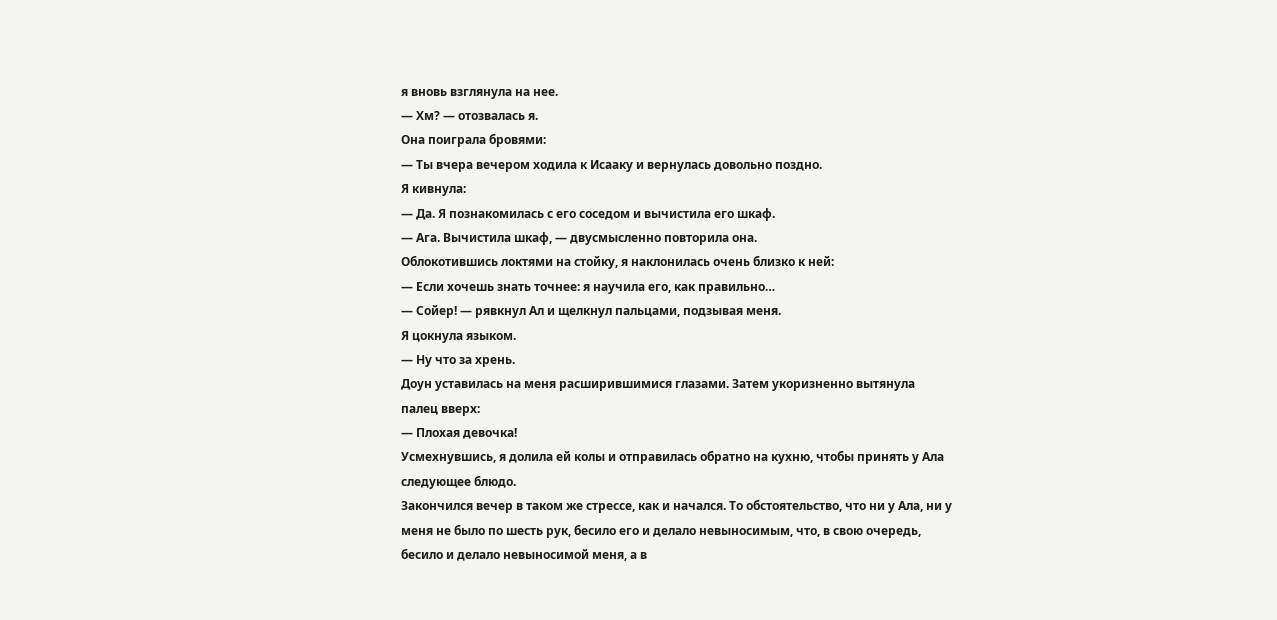я вновь взглянула на нее.
— Хм? — отозвалась я.
Она поиграла бровями:
— Ты вчера вечером ходила к Исааку и вернулась довольно поздно.
Я кивнула:
— Да. Я познакомилась с его соседом и вычистила его шкаф.
— Ага. Вычистила шкаф, — двусмысленно повторила она.
Облокотившись локтями на стойку, я наклонилась очень близко к ней:
— Если хочешь знать точнее: я научила его, как правильно…
— Сойер! — рявкнул Ал и щелкнул пальцами, подзывая меня.
Я цокнула языком.
— Ну что за хрень.
Доун уставилась на меня расширившимися глазами. Затем укоризненно вытянула палец вверх:
— Плохая девочка!
Усмехнувшись, я долила ей колы и отправилась обратно на кухню, чтобы принять у Ала следующее блюдо.
Закончился вечер в таком же стрессе, как и начался. То обстоятельство, что ни у Ала, ни у меня не было по шесть рук, бесило его и делало невыносимым, что, в свою очередь, бесило и делало невыносимой меня, а в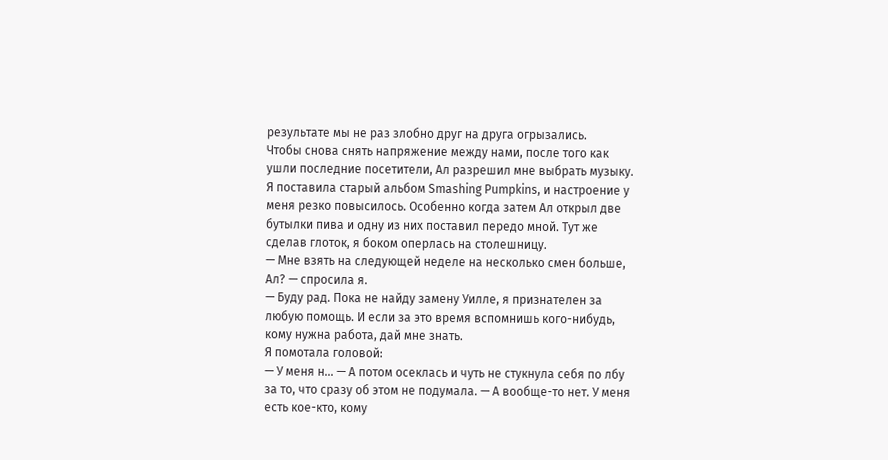результате мы не раз злобно друг на друга огрызались.
Чтобы снова снять напряжение между нами, после того как ушли последние посетители, Ал разрешил мне выбрать музыку. Я поставила старый альбом Smashing Pumpkins, и настроение у меня резко повысилось. Особенно когда затем Ал открыл две бутылки пива и одну из них поставил передо мной. Тут же сделав глоток, я боком оперлась на столешницу.
— Мне взять на следующей неделе на несколько смен больше, Ал? — спросила я.
— Буду рад. Пока не найду замену Уилле, я признателен за любую помощь. И если за это время вспомнишь кого-нибудь, кому нужна работа, дай мне знать.
Я помотала головой:
— У меня н… — А потом осеклась и чуть не стукнула себя по лбу за то, что сразу об этом не подумала. — А вообще-то нет. У меня есть кое-кто, кому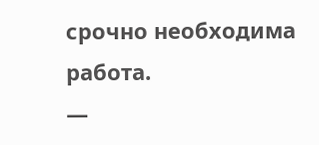срочно необходима работа.
—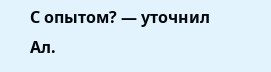С опытом? — уточнил Ал.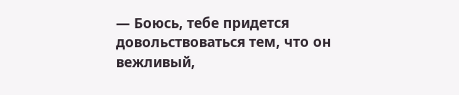— Боюсь, тебе придется довольствоваться тем, что он вежливый,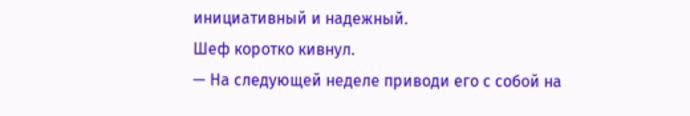инициативный и надежный.
Шеф коротко кивнул.
— На следующей неделе приводи его с собой на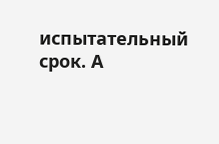испытательный срок. А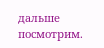дальше посмотрим.